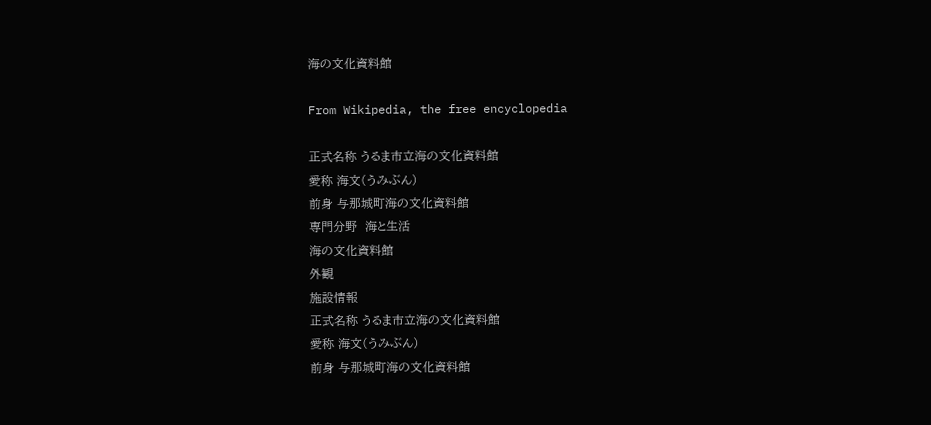海の文化資料館

From Wikipedia, the free encyclopedia

正式名称 うるま市立海の文化資料館
愛称 海文(うみぶん)
前身 与那城町海の文化資料館
専門分野  海と生活
海の文化資料館
外観
施設情報
正式名称 うるま市立海の文化資料館
愛称 海文(うみぶん)
前身 与那城町海の文化資料館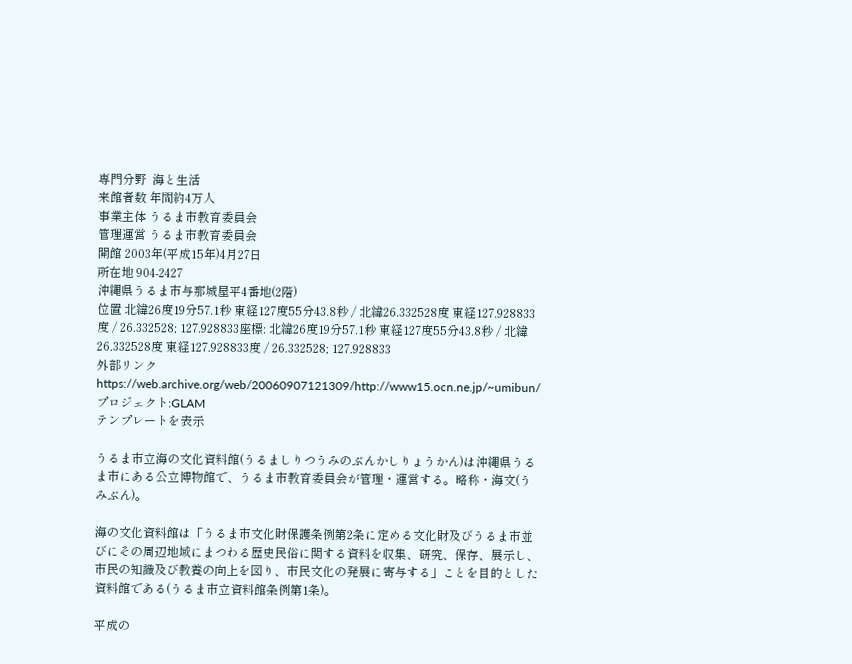専門分野  海と生活
来館者数 年間約4万人
事業主体 うるま市教育委員会
管理運営 うるま市教育委員会
開館 2003年(平成15年)4月27日
所在地 904-2427
沖縄県うるま市与那城屋平4番地(2階)
位置 北緯26度19分57.1秒 東経127度55分43.8秒 / 北緯26.332528度 東経127.928833度 / 26.332528; 127.928833座標: 北緯26度19分57.1秒 東経127度55分43.8秒 / 北緯26.332528度 東経127.928833度 / 26.332528; 127.928833
外部リンク https://web.archive.org/web/20060907121309/http://www15.ocn.ne.jp/~umibun/
プロジェクト:GLAM
テンプレートを表示

うるま市立海の文化資料館(うるましりつうみのぶんかしりょうかん)は沖縄県うるま市にある公立博物館で、うるま市教育委員会が管理・運営する。略称・海文(うみぶん)。

海の文化資料館は「うるま市文化財保護条例第2条に定める文化財及びうるま市並びにその周辺地域にまつわる歴史民俗に関する資料を収集、研究、保存、展示し、市民の知識及び教養の向上を図り、市民文化の発展に寄与する」ことを目的とした資料館である(うるま市立資料館条例第1条)。

平成の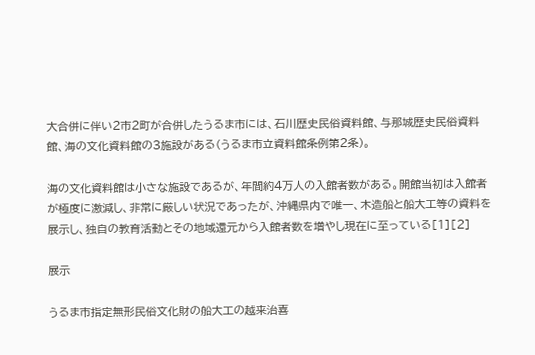大合併に伴い2市2町が合併したうるま市には、石川歴史民俗資料館、与那城歴史民俗資料館、海の文化資料館の3施設がある(うるま市立資料館条例第2条)。

海の文化資料館は小さな施設であるが、年間約4万人の入館者数がある。開館当初は入館者が極度に激減し、非常に厳しい状況であったが、沖縄県内で唯一、木造船と船大工等の資料を展示し、独自の教育活動とその地域還元から入館者数を増やし現在に至っている[1][2]

展示

うるま市指定無形民俗文化財の船大工の越来治喜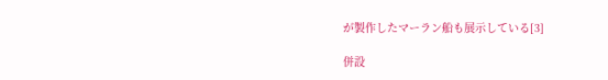が製作したマーラン船も展示している[3]

併設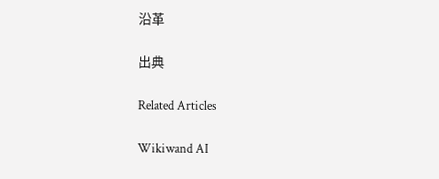沿革

出典

Related Articles

Wikiwand AI